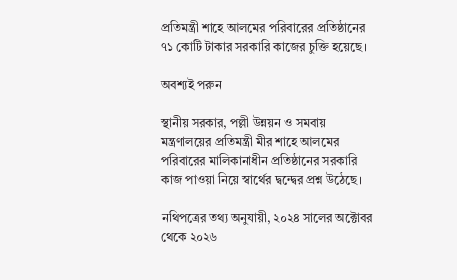প্রতিমন্ত্রী শাহে আলমের পরিবারের প্রতিষ্ঠানের ৭১ কোটি টাকার সরকারি কাজের চুক্তি হয়েছে।

অবশ্যই পরুন

স্থানীয় সরকার, পল্লী উন্নয়ন ও সমবায় মন্ত্রণালয়ের প্রতিমন্ত্রী মীর শাহে আলমের পরিবারের মালিকানাধীন প্রতিষ্ঠানের সরকারি কাজ পাওয়া নিয়ে স্বার্থের দ্বন্দ্বের প্রশ্ন উঠেছে।

নথিপত্রের তথ্য অনুযায়ী, ২০২৪ সালের অক্টোবর থেকে ২০২৬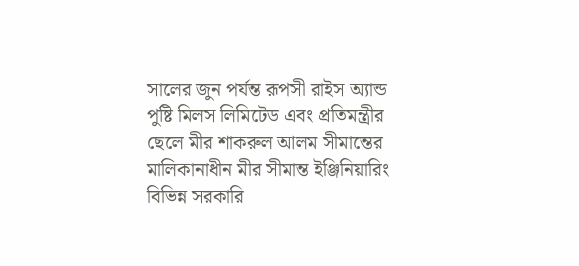সালের জুন পর্যন্ত রূপসী রাইস অ্যান্ড পুষ্টি মিলস লিমিটেড এবং প্রতিমন্ত্রীর ছেলে মীর শাকরুল আলম সীমান্তের মালিকানাধীন মীর সীমান্ত ইঞ্জিনিয়ারিং বিভিন্ন সরকারি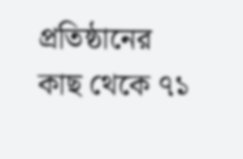প্রতিষ্ঠানের কাছ থেকে ৭১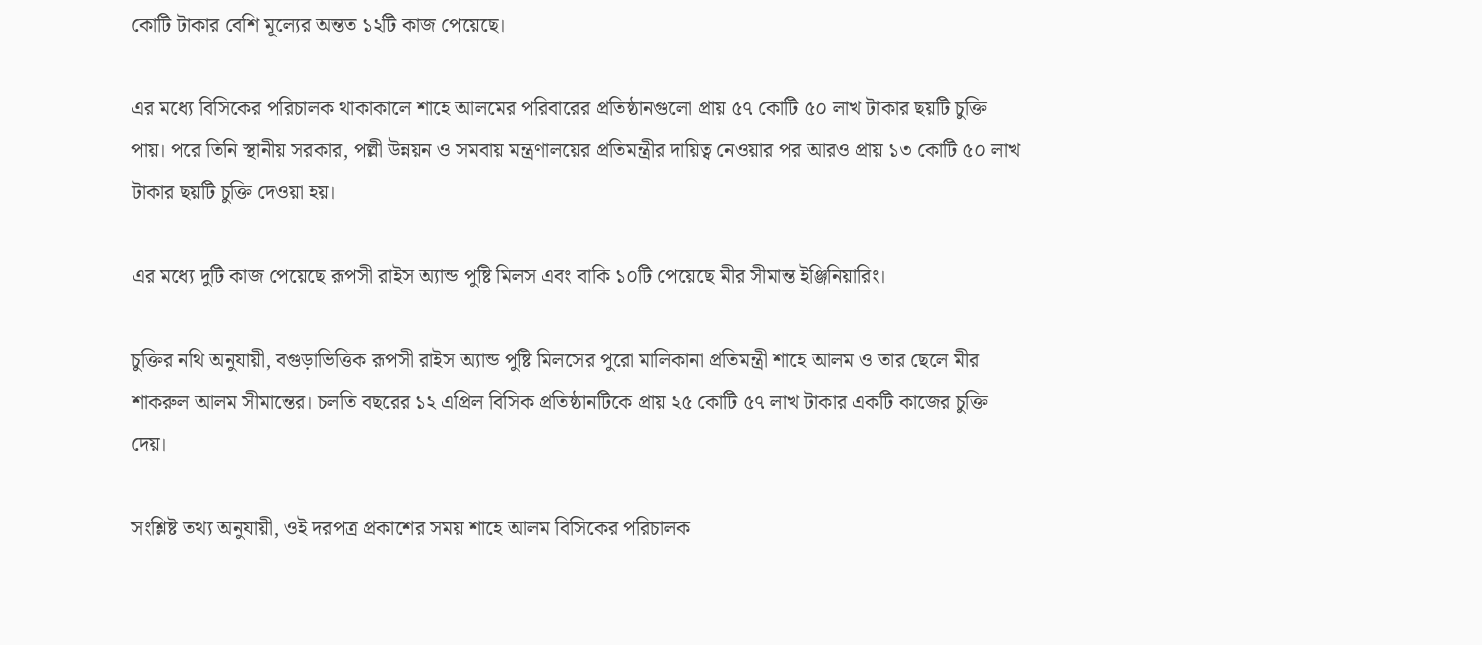কোটি টাকার বেশি মূল্যের অন্তত ১২টি কাজ পেয়েছে।

এর মধ্যে বিসিকের পরিচালক থাকাকালে শাহে আলমের পরিবারের প্রতিষ্ঠানগুলো প্রায় ৫৭ কোটি ৫০ লাখ টাকার ছয়টি চুক্তি পায়। পরে তিনি স্থানীয় সরকার, পল্লী উন্নয়ন ও সমবায় মন্ত্রণালয়ের প্রতিমন্ত্রীর দায়িত্ব নেওয়ার পর আরও প্রায় ১৩ কোটি ৫০ লাখ টাকার ছয়টি চুক্তি দেওয়া হয়।

এর মধ্যে দুটি কাজ পেয়েছে রূপসী রাইস অ্যান্ড পুষ্টি মিলস এবং বাকি ১০টি পেয়েছে মীর সীমান্ত ইঞ্জিনিয়ারিং।

চুক্তির নথি অনুযায়ী, বগুড়াভিত্তিক রূপসী রাইস অ্যান্ড পুষ্টি মিলসের পুরো মালিকানা প্রতিমন্ত্রী শাহে আলম ও তার ছেলে মীর শাকরুল আলম সীমান্তের। চলতি বছরের ১২ এপ্রিল বিসিক প্রতিষ্ঠানটিকে প্রায় ২৫ কোটি ৫৭ লাখ টাকার একটি কাজের চুক্তি দেয়।

সংশ্লিষ্ট তথ্য অনুযায়ী, ওই দরপত্র প্রকাশের সময় শাহে আলম বিসিকের পরিচালক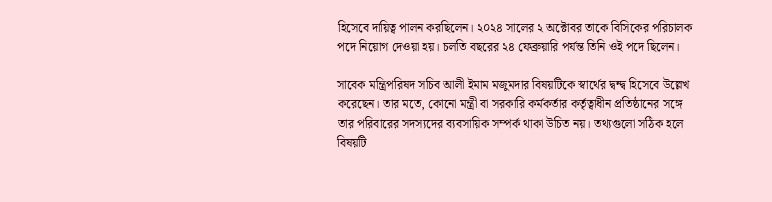হিসেবে দায়িত্ব পালন করছিলেন। ২০২৪ সালের ২ অক্টোবর তাকে বিসিকের পরিচালক পদে নিয়োগ দেওয়া হয়। চলতি বছরের ২৪ ফেব্রুয়ারি পর্যন্ত তিনি ওই পদে ছিলেন।

সাবেক মন্ত্রিপরিষদ সচিব আলী ইমাম মজুমদার বিষয়টিকে স্বার্থের দ্বন্দ্ব হিসেবে উল্লেখ করেছেন। তার মতে, কোনো মন্ত্রী বা সরকারি কর্মকর্তার কর্তৃত্বাধীন প্রতিষ্ঠানের সঙ্গে তার পরিবারের সদস্যদের ব্যবসায়িক সম্পর্ক থাকা উচিত নয়। তথ্যগুলো সঠিক হলে বিষয়টি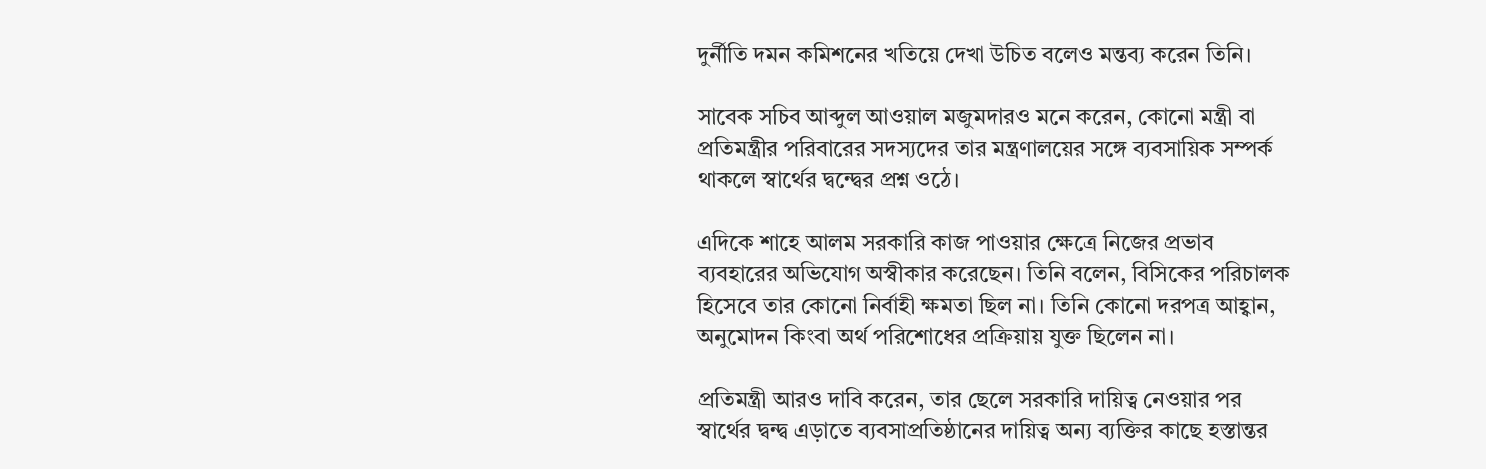দুর্নীতি দমন কমিশনের খতিয়ে দেখা উচিত বলেও মন্তব্য করেন তিনি।

সাবেক সচিব আব্দুল আওয়াল মজুমদারও মনে করেন, কোনো মন্ত্রী বা প্রতিমন্ত্রীর পরিবারের সদস্যদের তার মন্ত্রণালয়ের সঙ্গে ব্যবসায়িক সম্পর্ক থাকলে স্বার্থের দ্বন্দ্বের প্রশ্ন ওঠে।

এদিকে শাহে আলম সরকারি কাজ পাওয়ার ক্ষেত্রে নিজের প্রভাব ব্যবহারের অভিযোগ অস্বীকার করেছেন। তিনি বলেন, বিসিকের পরিচালক হিসেবে তার কোনো নির্বাহী ক্ষমতা ছিল না। তিনি কোনো দরপত্র আহ্বান, অনুমোদন কিংবা অর্থ পরিশোধের প্রক্রিয়ায় যুক্ত ছিলেন না।

প্রতিমন্ত্রী আরও দাবি করেন, তার ছেলে সরকারি দায়িত্ব নেওয়ার পর স্বার্থের দ্বন্দ্ব এড়াতে ব্যবসাপ্রতিষ্ঠানের দায়িত্ব অন্য ব্যক্তির কাছে হস্তান্তর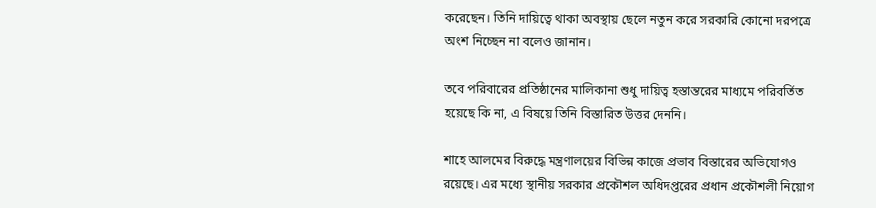করেছেন। তিনি দায়িত্বে থাকা অবস্থায় ছেলে নতুন করে সরকারি কোনো দরপত্রে অংশ নিচ্ছেন না বলেও জানান।

তবে পরিবারের প্রতিষ্ঠানের মালিকানা শুধু দায়িত্ব হস্তান্তরের মাধ্যমে পরিবর্তিত হয়েছে কি না, এ বিষয়ে তিনি বিস্তারিত উত্তর দেননি।

শাহে আলমের বিরুদ্ধে মন্ত্রণালয়ের বিভিন্ন কাজে প্রভাব বিস্তারের অভিযোগও রয়েছে। এর মধ্যে স্থানীয় সরকার প্রকৌশল অধিদপ্তরের প্রধান প্রকৌশলী নিয়োগ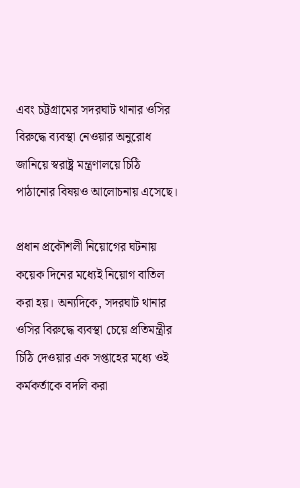এবং চট্টগ্রামের সদরঘাট থানার ওসির বিরুদ্ধে ব্যবস্থা নেওয়ার অনুরোধ জানিয়ে স্বরাষ্ট্র মন্ত্রণালয়ে চিঠি পাঠানোর বিষয়ও আলোচনায় এসেছে।

প্রধান প্রকৌশলী নিয়োগের ঘটনায় কয়েক দিনের মধ্যেই নিয়োগ বাতিল করা হয়। অন্যদিকে, সদরঘাট থানার ওসির বিরুদ্ধে ব্যবস্থা চেয়ে প্রতিমন্ত্রীর চিঠি দেওয়ার এক সপ্তাহের মধ্যে ওই কর্মকর্তাকে বদলি করা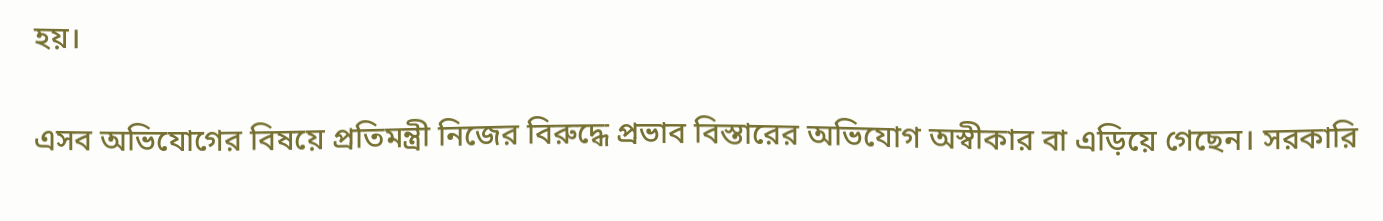হয়।

এসব অভিযোগের বিষয়ে প্রতিমন্ত্রী নিজের বিরুদ্ধে প্রভাব বিস্তারের অভিযোগ অস্বীকার বা এড়িয়ে গেছেন। সরকারি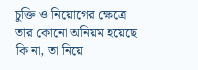চুক্তি ও নিয়োগের ক্ষেত্রে তার কোনো অনিয়ম হয়েছে কি না, তা নিয়ে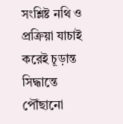সংশ্লিষ্ট নথি ও প্রক্রিয়া যাচাই করেই চূড়ান্ত সিদ্ধান্তে পৌঁছানো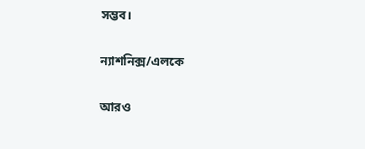সম্ভব।

ন্যাশনিক্স/এলকে

আরও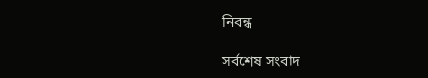নিবন্ধ

সর্বশেষ সংবাদ